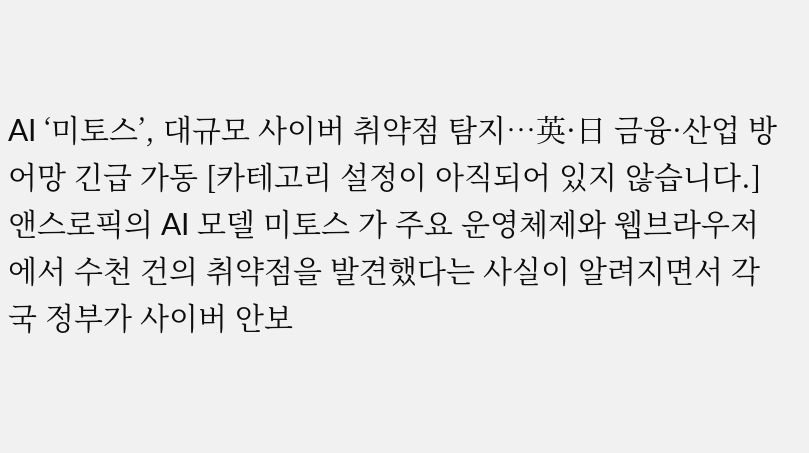AI ‘미토스’, 대규모 사이버 취약점 탐지…英·日 금융·산업 방어망 긴급 가동 [카테고리 설정이 아직되어 있지 않습니다.] 앤스로픽의 AI 모델 미토스 가 주요 운영체제와 웹브라우저에서 수천 건의 취약점을 발견했다는 사실이 알려지면서 각국 정부가 사이버 안보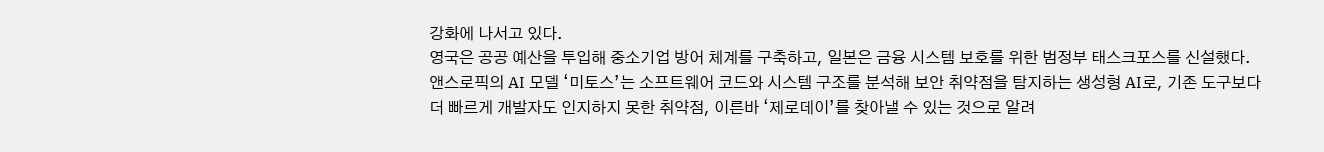강화에 나서고 있다.
영국은 공공 예산을 투입해 중소기업 방어 체계를 구축하고, 일본은 금융 시스템 보호를 위한 범정부 태스크포스를 신설했다.
앤스로픽의 AI 모델 ‘미토스’는 소프트웨어 코드와 시스템 구조를 분석해 보안 취약점을 탐지하는 생성형 AI로, 기존 도구보다 더 빠르게 개발자도 인지하지 못한 취약점, 이른바 ‘제로데이’를 찾아낼 수 있는 것으로 알려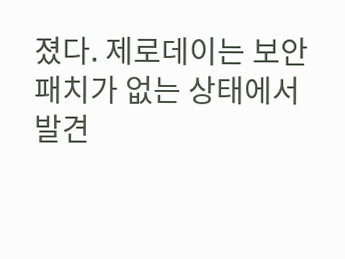졌다. 제로데이는 보안 패치가 없는 상태에서 발견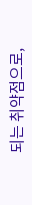되는 취약점으로,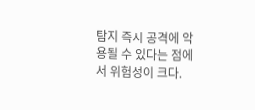탐지 즉시 공격에 악용될 수 있다는 점에서 위험성이 크다.